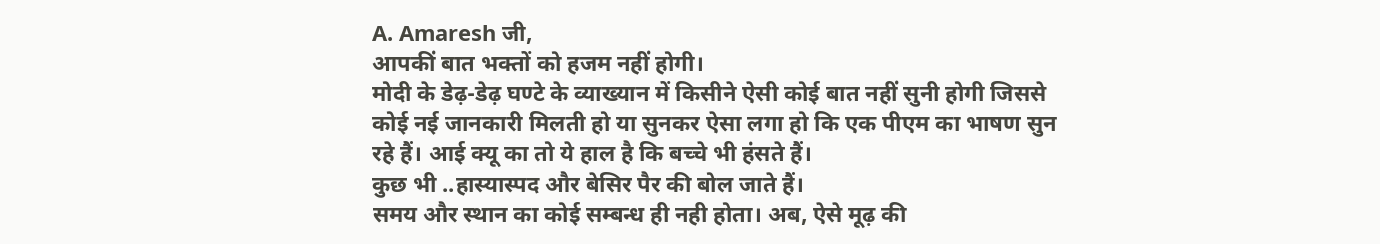A. Amaresh जी,
आपकीं बात भक्तों को हजम नहीं होगी।
मोदी के डेढ़-डेढ़ घण्टे के व्याख्यान में किसीने ऐसी कोई बात नहीं सुनी होगी जिससे कोई नई जानकारी मिलती हो या सुनकर ऐसा लगा हो कि एक पीएम का भाषण सुन रहे हैं। आई क्यू का तो ये हाल है कि बच्चे भी हंसते हैं।
कुछ भी ..हास्यास्पद और बेसिर पैर की बोल जाते हैं।
समय और स्थान का कोई सम्बन्ध ही नही होता। अब, ऐसे मूढ़ की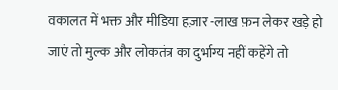वकालत में भक्त और मीडिया हज़ार -लाख फ़न लेकर खड़े हो जाएं तो मुल्क और लोकतंत्र का दुर्भाग्य नहीं कहेंगे तो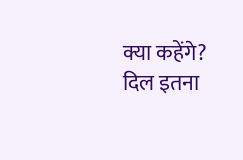क्या कहेंगे?
दिल इतना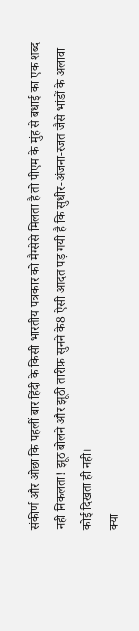संकीर्ण और ओछा कि पहलीं बार हिंदी के किसी भारतीय पत्रकार को मैग्सेसे मिलता है तो पीएम के मुंह से बधाई का एक शब्द नही निकलता! झूठ बोलने और झूठी तारीफ़ सुनने के8 ऐसी आदत पड़ गयी है कि सुधीर-अंजना-रजत जैसे भांडों के अलावा कोई दिखता ही नही।
क्या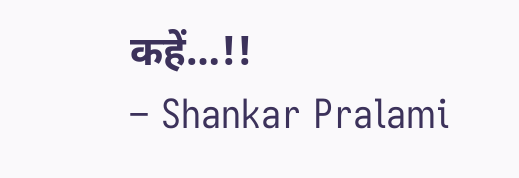कहें…!!
– Shankar Pralami